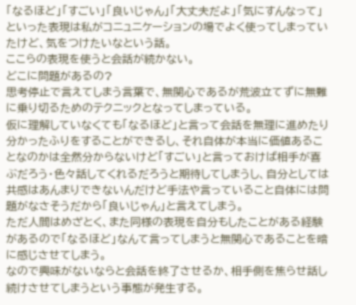「なるほど」「すごい」「良いじゃん」「大丈夫だよ」「気にすんなって」といった表現は私がコニュニケーションの場でよく使ってしまっていたけど、気をつけたいなという話。
ここらの表現を使うと会話が続かない。
どこに問題があるの?
思考停止で言えてしまう言葉で、無関心であるが荒波立てずに無難に乗り切るためのテクニックとなってしまっている。
仮に理解していなくても「なるほど」と言って会話を無理に進めたり分かったふりをすることができるし、それ自体が本当に価値あることなのかは全然分からないけど「すごい」と言っておけば相手が喜ぶだろう・色々話してくれるだろうと期待してしまうし、自分としては共感はあんまりできないんだけど手法や言っていること自体には問題がなさそうだから「良いじゃん」と言えてしまう。
ただ人間はめざとく、また同様の表現を自分もしたことがある経験があるので「なるほど」なんて言ってしまうと無関心であることを暗に感じさせてしまう。
なので興味がないならと会話を終了させるか、相手側を焦らせ話し続けさせてしまうという事態が発生する。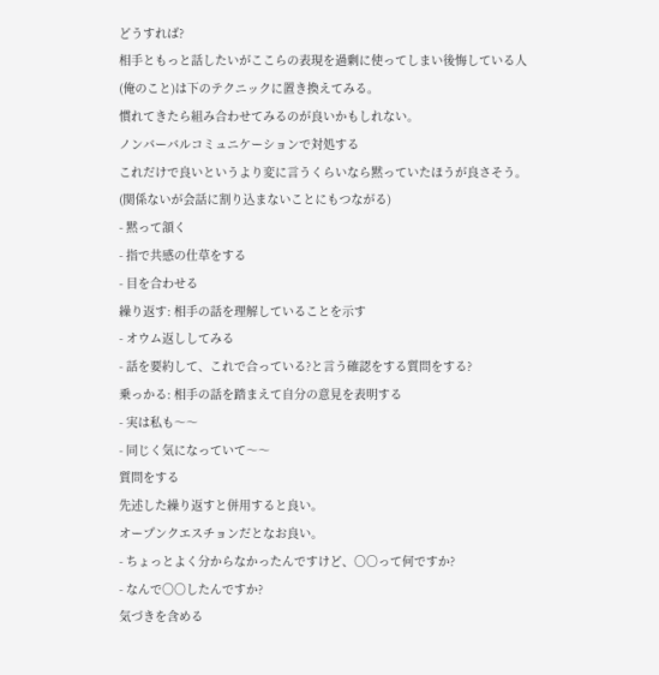どうすれば?
相手ともっと話したいがここらの表現を過剰に使ってしまい後悔している人(俺のこと)は下のテクニックに置き換えてみる。
慣れてきたら組み合わせてみるのが良いかもしれない。
ノンバーバルコミュニケーションで対処する
これだけで良いというより変に言うくらいなら黙っていたほうが良さそう。(関係ないが会話に割り込まないことにもつながる)
- 黙って頷く
- 指で共感の仕草をする
- 目を合わせる
繰り返す: 相手の話を理解していることを示す
- オウム返ししてみる
- 話を要約して、これで合っている?と言う確認をする質問をする?
乗っかる: 相手の話を踏まえて自分の意見を表明する
- 実は私も〜〜
- 同じく気になっていて〜〜
質問をする
先述した繰り返すと併用すると良い。
オープンクエスチョンだとなお良い。
- ちょっとよく分からなかったんですけど、〇〇って何ですか?
- なんで〇〇したんですか?
気づきを含める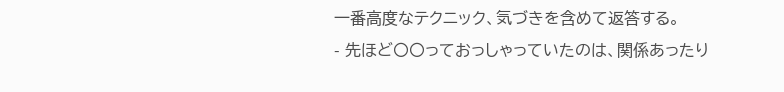一番高度なテクニック、気づきを含めて返答する。
- 先ほど〇〇っておっしゃっていたのは、関係あったり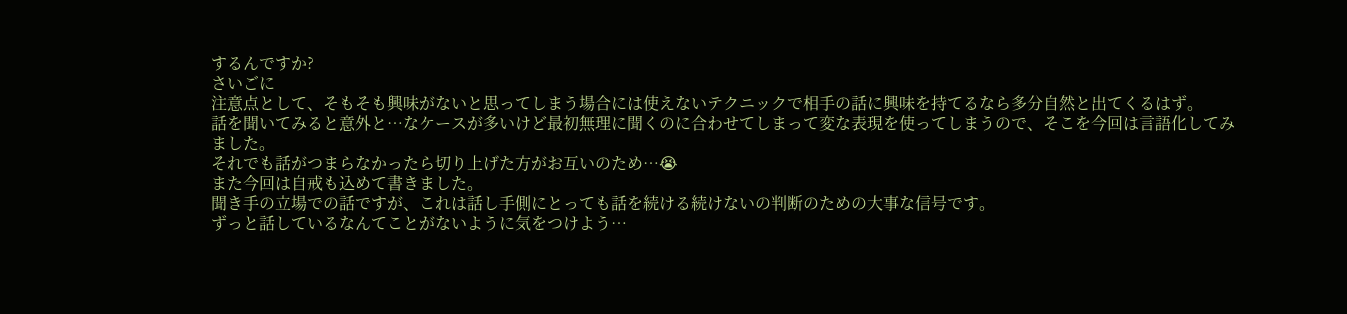するんですか?
さいごに
注意点として、そもそも興味がないと思ってしまう場合には使えないテクニックで相手の話に興味を持てるなら多分自然と出てくるはず。
話を聞いてみると意外と…なケースが多いけど最初無理に聞くのに合わせてしまって変な表現を使ってしまうので、そこを今回は言語化してみました。
それでも話がつまらなかったら切り上げた方がお互いのため…😭
また今回は自戒も込めて書きました。
聞き手の立場での話ですが、これは話し手側にとっても話を続ける続けないの判断のための大事な信号です。
ずっと話しているなんてことがないように気をつけよう…